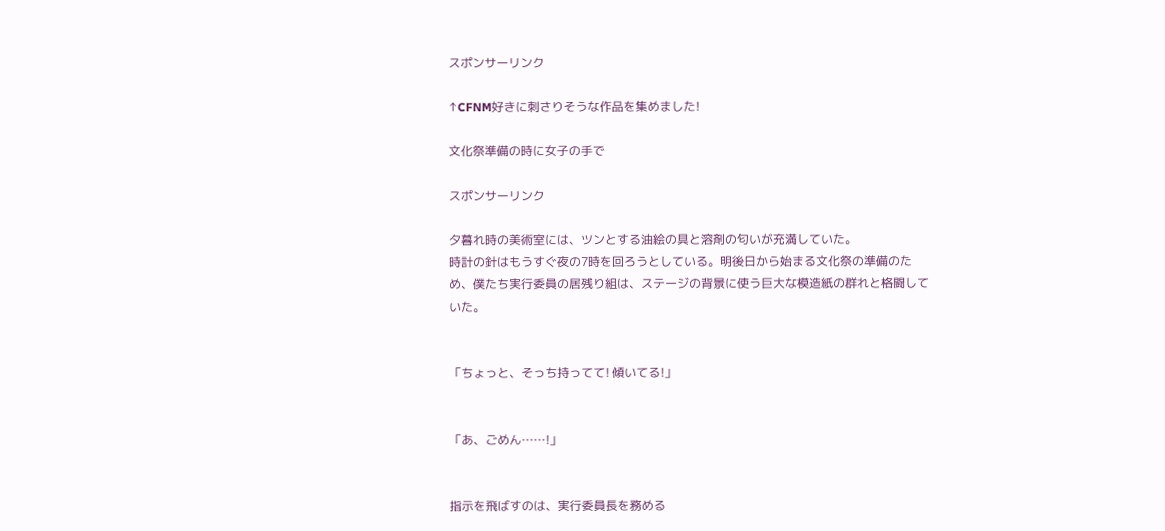スポンサーリンク

↑CFNM好きに刺さりそうな作品を集めました!

文化祭準備の時に女子の手で

スポンサーリンク

夕暮れ時の美術室には、ツンとする油絵の具と溶剤の匂いが充満していた。
時計の針はもうすぐ夜の7時を回ろうとしている。明後日から始まる文化祭の準備のため、僕たち実行委員の居残り組は、ステージの背景に使う巨大な模造紙の群れと格闘していた。


「ちょっと、そっち持ってて! 傾いてる!」


「あ、ごめん……!」


指示を飛ばすのは、実行委員長を務める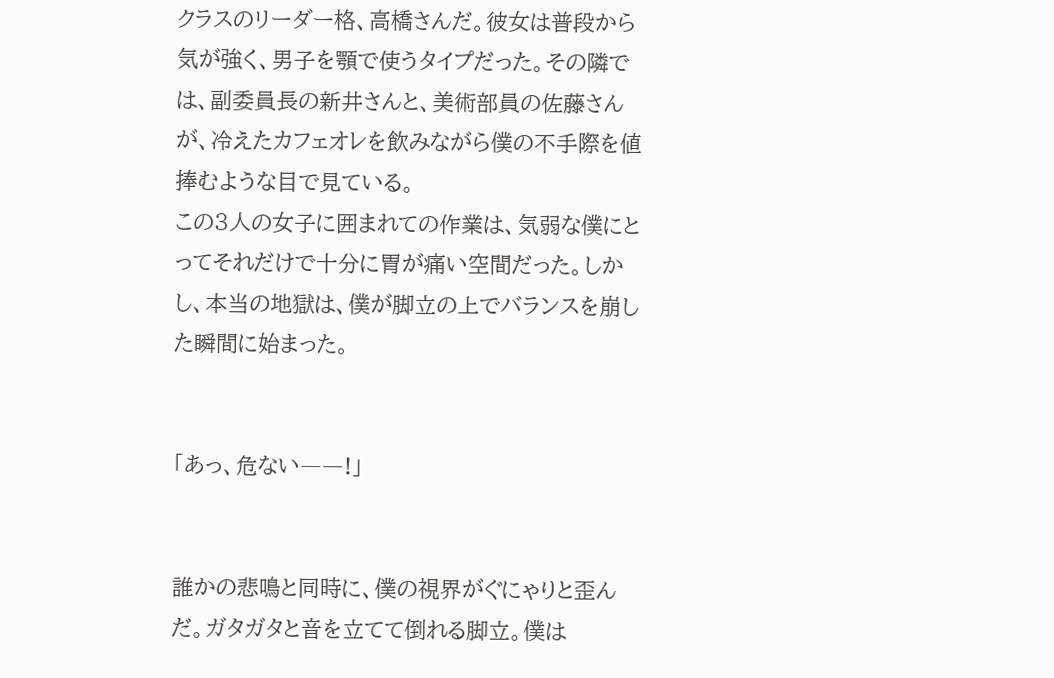クラスのリーダー格、高橋さんだ。彼女は普段から気が強く、男子を顎で使うタイプだった。その隣では、副委員長の新井さんと、美術部員の佐藤さんが、冷えたカフェオレを飲みながら僕の不手際を値捧むような目で見ている。
この3人の女子に囲まれての作業は、気弱な僕にとってそれだけで十分に胃が痛い空間だった。しかし、本当の地獄は、僕が脚立の上でバランスを崩した瞬間に始まった。


「あっ、危ない――!」


誰かの悲鳴と同時に、僕の視界がぐにゃりと歪んだ。ガタガタと音を立てて倒れる脚立。僕は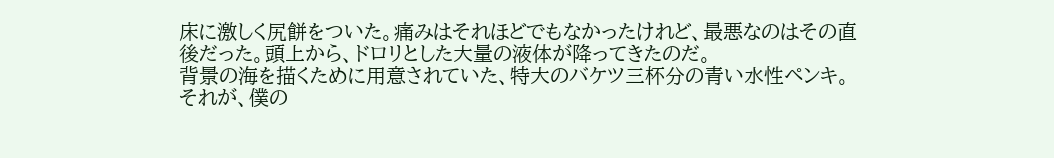床に激しく尻餅をついた。痛みはそれほどでもなかったけれど、最悪なのはその直後だった。頭上から、ドロリとした大量の液体が降ってきたのだ。
背景の海を描くために用意されていた、特大のバケツ三杯分の青い水性ペンキ。それが、僕の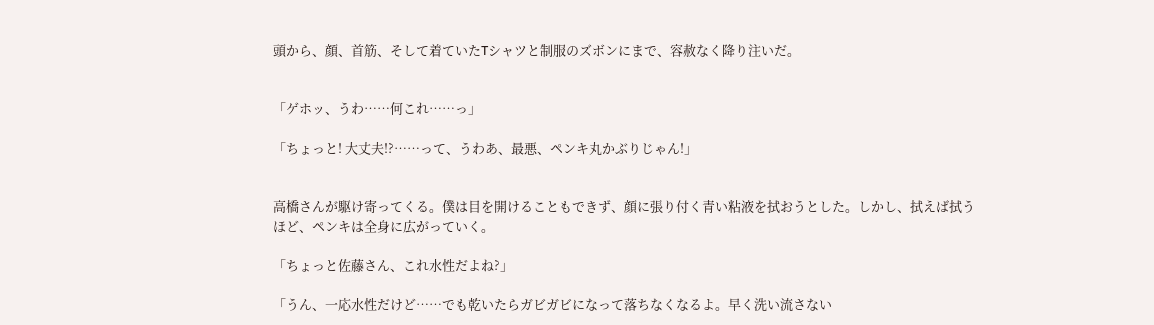頭から、顔、首筋、そして着ていたTシャツと制服のズボンにまで、容赦なく降り注いだ。


「ゲホッ、うわ……何これ……っ」

「ちょっと! 大丈夫!?……って、うわあ、最悪、ペンキ丸かぶりじゃん!」


高橋さんが駆け寄ってくる。僕は目を開けることもできず、顔に張り付く青い粘液を拭おうとした。しかし、拭えば拭うほど、ペンキは全身に広がっていく。

「ちょっと佐藤さん、これ水性だよね?」

「うん、一応水性だけど……でも乾いたらガビガビになって落ちなくなるよ。早く洗い流さない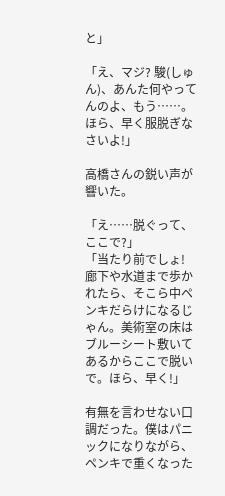と」

「え、マジ? 駿(しゅん)、あんた何やってんのよ、もう……。ほら、早く服脱ぎなさいよ!」

高橋さんの鋭い声が響いた。

「え……脱ぐって、ここで?」
「当たり前でしょ! 廊下や水道まで歩かれたら、そこら中ペンキだらけになるじゃん。美術室の床はブルーシート敷いてあるからここで脱いで。ほら、早く!」

有無を言わせない口調だった。僕はパニックになりながら、ペンキで重くなった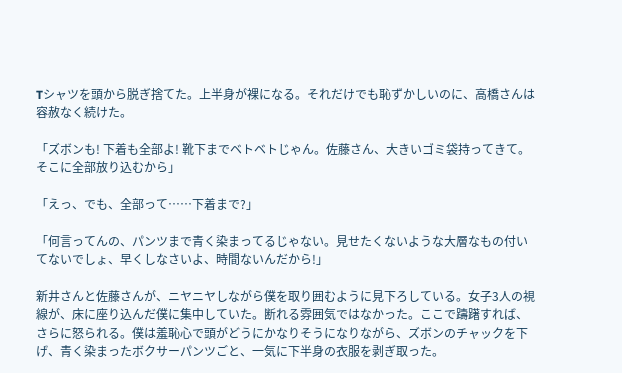Tシャツを頭から脱ぎ捨てた。上半身が裸になる。それだけでも恥ずかしいのに、高橋さんは容赦なく続けた。

「ズボンも! 下着も全部よ! 靴下までベトベトじゃん。佐藤さん、大きいゴミ袋持ってきて。そこに全部放り込むから」

「えっ、でも、全部って……下着まで?」

「何言ってんの、パンツまで青く染まってるじゃない。見せたくないような大層なもの付いてないでしょ、早くしなさいよ、時間ないんだから!」

新井さんと佐藤さんが、ニヤニヤしながら僕を取り囲むように見下ろしている。女子3人の視線が、床に座り込んだ僕に集中していた。断れる雰囲気ではなかった。ここで躊躇すれば、さらに怒られる。僕は羞恥心で頭がどうにかなりそうになりながら、ズボンのチャックを下げ、青く染まったボクサーパンツごと、一気に下半身の衣服を剥ぎ取った。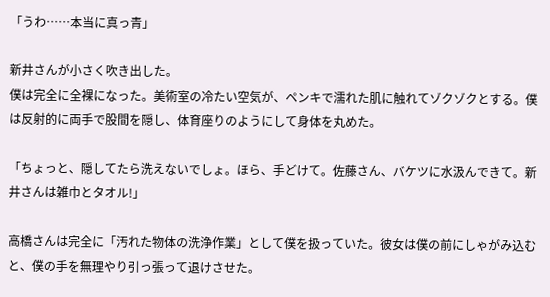「うわ……本当に真っ青」

新井さんが小さく吹き出した。
僕は完全に全裸になった。美術室の冷たい空気が、ペンキで濡れた肌に触れてゾクゾクとする。僕は反射的に両手で股間を隠し、体育座りのようにして身体を丸めた。

「ちょっと、隠してたら洗えないでしょ。ほら、手どけて。佐藤さん、バケツに水汲んできて。新井さんは雑巾とタオル!」

高橋さんは完全に「汚れた物体の洗浄作業」として僕を扱っていた。彼女は僕の前にしゃがみ込むと、僕の手を無理やり引っ張って退けさせた。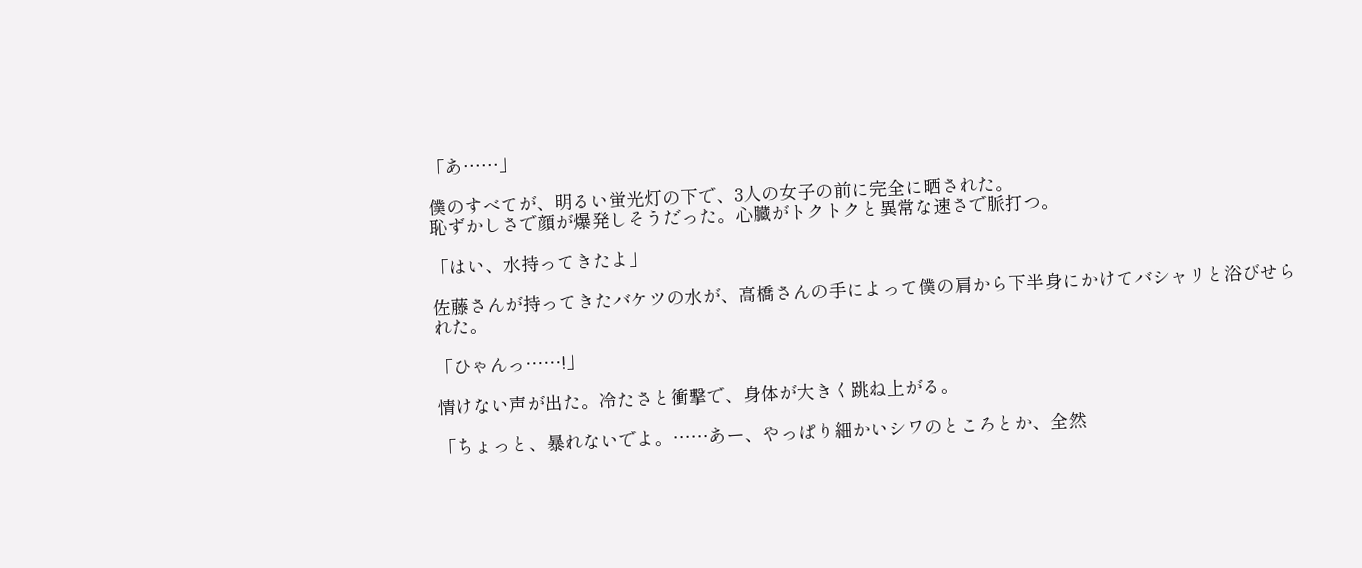「あ……」

僕のすべてが、明るい蛍光灯の下で、3人の女子の前に完全に晒された。
恥ずかしさで顔が爆発しそうだった。心臓がトクトクと異常な速さで脈打つ。

「はい、水持ってきたよ」

佐藤さんが持ってきたバケツの水が、高橋さんの手によって僕の肩から下半身にかけてバシャリと浴びせられた。

「ひゃんっ……!」

情けない声が出た。冷たさと衝撃で、身体が大きく跳ね上がる。

「ちょっと、暴れないでよ。……あー、やっぱり細かいシワのところとか、全然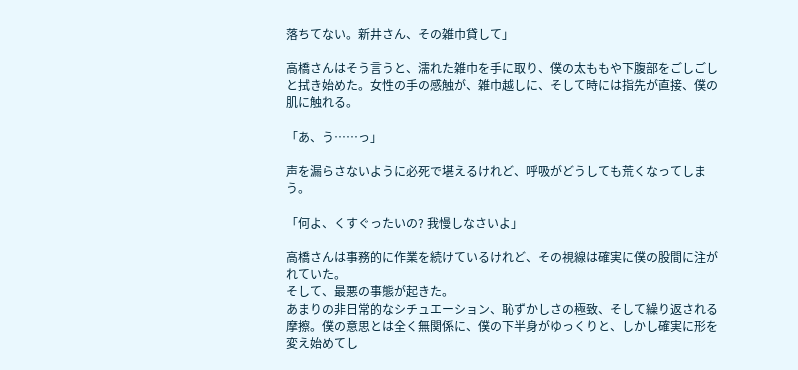落ちてない。新井さん、その雑巾貸して」

高橋さんはそう言うと、濡れた雑巾を手に取り、僕の太ももや下腹部をごしごしと拭き始めた。女性の手の感触が、雑巾越しに、そして時には指先が直接、僕の肌に触れる。

「あ、う……っ」

声を漏らさないように必死で堪えるけれど、呼吸がどうしても荒くなってしまう。

「何よ、くすぐったいの? 我慢しなさいよ」

高橋さんは事務的に作業を続けているけれど、その視線は確実に僕の股間に注がれていた。
そして、最悪の事態が起きた。
あまりの非日常的なシチュエーション、恥ずかしさの極致、そして繰り返される摩擦。僕の意思とは全く無関係に、僕の下半身がゆっくりと、しかし確実に形を変え始めてし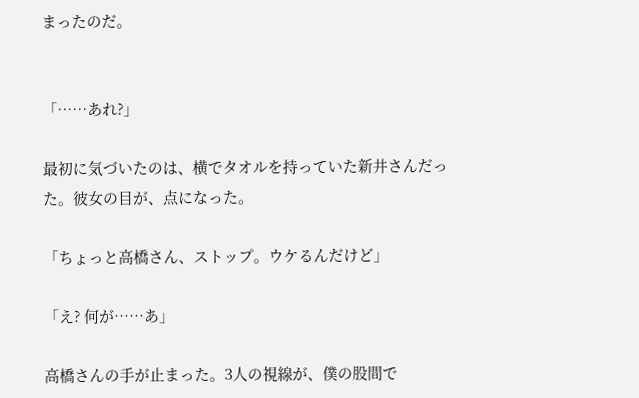まったのだ。


「……あれ?」

最初に気づいたのは、横でタオルを持っていた新井さんだった。彼女の目が、点になった。

「ちょっと高橋さん、ストップ。ウケるんだけど」

「え? 何が……あ」

高橋さんの手が止まった。3人の視線が、僕の股間で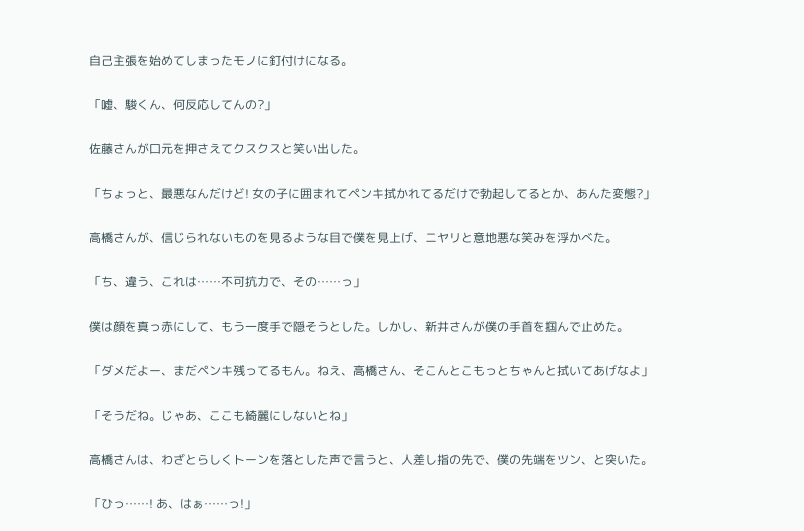自己主張を始めてしまったモノに釘付けになる。

「嘘、駿くん、何反応してんの?」

佐藤さんが口元を押さえてクスクスと笑い出した。

「ちょっと、最悪なんだけど! 女の子に囲まれてペンキ拭かれてるだけで勃起してるとか、あんた変態?」

高橋さんが、信じられないものを見るような目で僕を見上げ、ニヤリと意地悪な笑みを浮かべた。

「ち、違う、これは……不可抗力で、その……っ」

僕は顔を真っ赤にして、もう一度手で隠そうとした。しかし、新井さんが僕の手首を掴んで止めた。

「ダメだよー、まだペンキ残ってるもん。ねえ、高橋さん、そこんとこもっとちゃんと拭いてあげなよ」

「そうだね。じゃあ、ここも綺麗にしないとね」

高橋さんは、わざとらしくトーンを落とした声で言うと、人差し指の先で、僕の先端をツン、と突いた。

「ひっ……! あ、はぁ……っ!」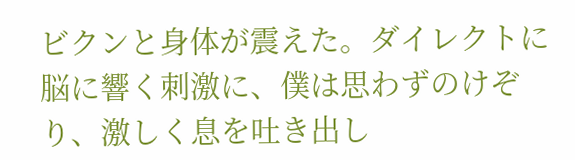ビクンと身体が震えた。ダイレクトに脳に響く刺激に、僕は思わずのけぞり、激しく息を吐き出し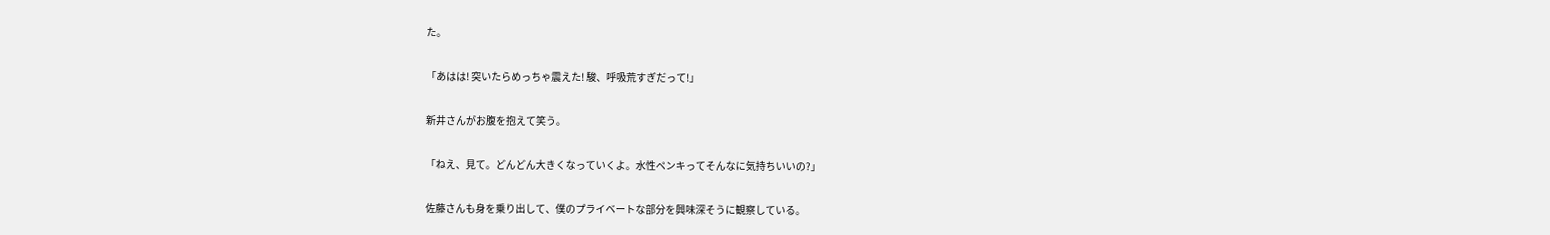た。

「あはは! 突いたらめっちゃ震えた! 駿、呼吸荒すぎだって!」

新井さんがお腹を抱えて笑う。

「ねえ、見て。どんどん大きくなっていくよ。水性ペンキってそんなに気持ちいいの?」

佐藤さんも身を乗り出して、僕のプライベートな部分を興味深そうに観察している。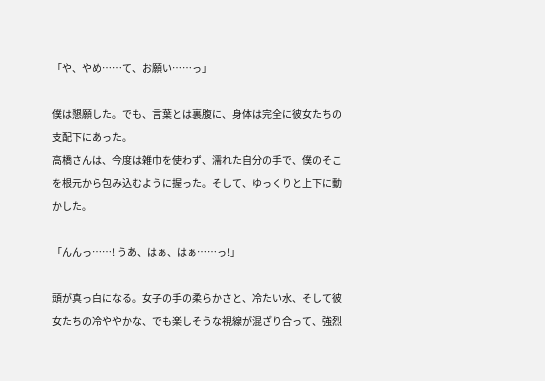「や、やめ……て、お願い……っ」

僕は懇願した。でも、言葉とは裏腹に、身体は完全に彼女たちの支配下にあった。
高橋さんは、今度は雑巾を使わず、濡れた自分の手で、僕のそこを根元から包み込むように握った。そして、ゆっくりと上下に動かした。

「んんっ……! うあ、はぁ、はぁ……っ!」

頭が真っ白になる。女子の手の柔らかさと、冷たい水、そして彼女たちの冷ややかな、でも楽しそうな視線が混ざり合って、強烈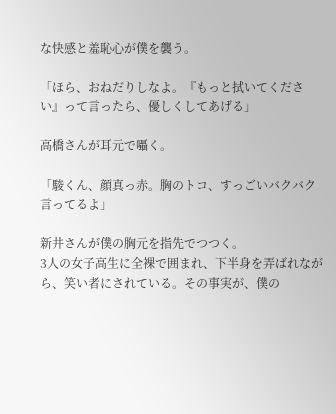な快感と羞恥心が僕を襲う。

「ほら、おねだりしなよ。『もっと拭いてください』って言ったら、優しくしてあげる」

高橋さんが耳元で囁く。

「駿くん、顔真っ赤。胸のトコ、すっごいバクバク言ってるよ」

新井さんが僕の胸元を指先でつつく。
3人の女子高生に全裸で囲まれ、下半身を弄ばれながら、笑い者にされている。その事実が、僕の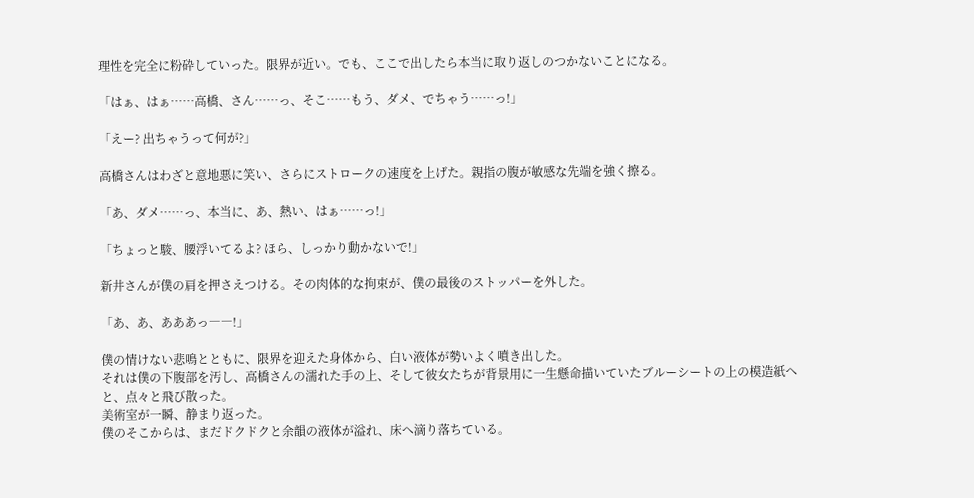理性を完全に粉砕していった。限界が近い。でも、ここで出したら本当に取り返しのつかないことになる。

「はぁ、はぁ……高橋、さん……っ、そこ……もう、ダメ、でちゃう……っ!」

「えー? 出ちゃうって何が?」

高橋さんはわざと意地悪に笑い、さらにストロークの速度を上げた。親指の腹が敏感な先端を強く擦る。

「あ、ダメ……っ、本当に、あ、熱い、はぁ……っ!」

「ちょっと駿、腰浮いてるよ? ほら、しっかり動かないで!」

新井さんが僕の肩を押さえつける。その肉体的な拘束が、僕の最後のストッパーを外した。

「あ、あ、あああっ――!」

僕の情けない悲鳴とともに、限界を迎えた身体から、白い液体が勢いよく噴き出した。
それは僕の下腹部を汚し、高橋さんの濡れた手の上、そして彼女たちが背景用に一生懸命描いていたブルーシートの上の模造紙へと、点々と飛び散った。
美術室が一瞬、静まり返った。
僕のそこからは、まだドクドクと余韻の液体が溢れ、床へ滴り落ちている。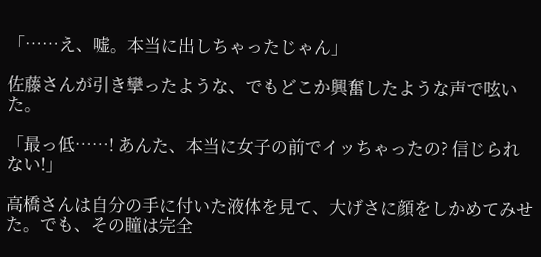「……え、嘘。本当に出しちゃったじゃん」

佐藤さんが引き攣ったような、でもどこか興奮したような声で呟いた。

「最っ低……! あんた、本当に女子の前でイッちゃったの? 信じられない!」

高橋さんは自分の手に付いた液体を見て、大げさに顔をしかめてみせた。でも、その瞳は完全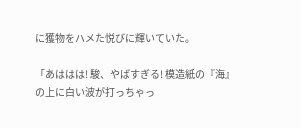に獲物をハメた悦びに輝いていた。

「あははは! 駿、やばすぎる! 模造紙の『海』の上に白い波が打っちゃっ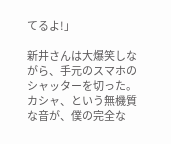てるよ!」

新井さんは大爆笑しながら、手元のスマホのシャッターを切った。カシャ、という無機質な音が、僕の完全な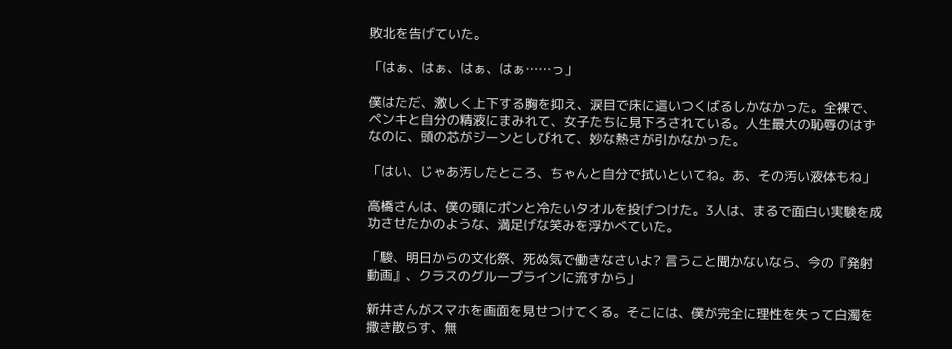敗北を告げていた。

「はぁ、はぁ、はぁ、はぁ……っ」

僕はただ、激しく上下する胸を抑え、涙目で床に這いつくばるしかなかった。全裸で、ペンキと自分の精液にまみれて、女子たちに見下ろされている。人生最大の恥辱のはずなのに、頭の芯がジーンとしびれて、妙な熱さが引かなかった。

「はい、じゃあ汚したところ、ちゃんと自分で拭いといてね。あ、その汚い液体もね」

高橋さんは、僕の頭にポンと冷たいタオルを投げつけた。3人は、まるで面白い実験を成功させたかのような、満足げな笑みを浮かべていた。

「駿、明日からの文化祭、死ぬ気で働きなさいよ? 言うこと聞かないなら、今の『発射動画』、クラスのグループラインに流すから」

新井さんがスマホを画面を見せつけてくる。そこには、僕が完全に理性を失って白濁を撒き散らす、無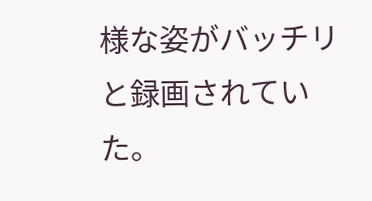様な姿がバッチリと録画されていた。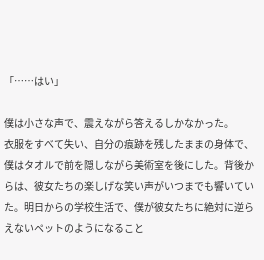「……はい」

僕は小さな声で、震えながら答えるしかなかった。
衣服をすべて失い、自分の痕跡を残したままの身体で、僕はタオルで前を隠しながら美術室を後にした。背後からは、彼女たちの楽しげな笑い声がいつまでも響いていた。明日からの学校生活で、僕が彼女たちに絶対に逆らえないペットのようになること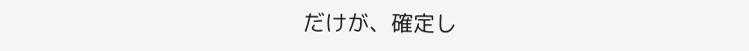だけが、確定し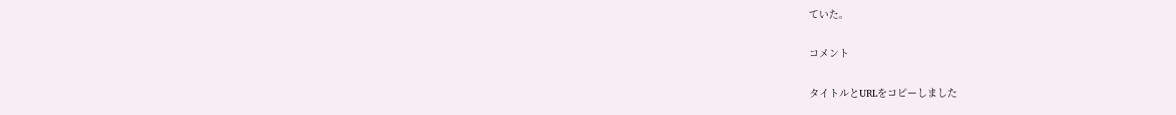ていた。

コメント

タイトルとURLをコピーしました